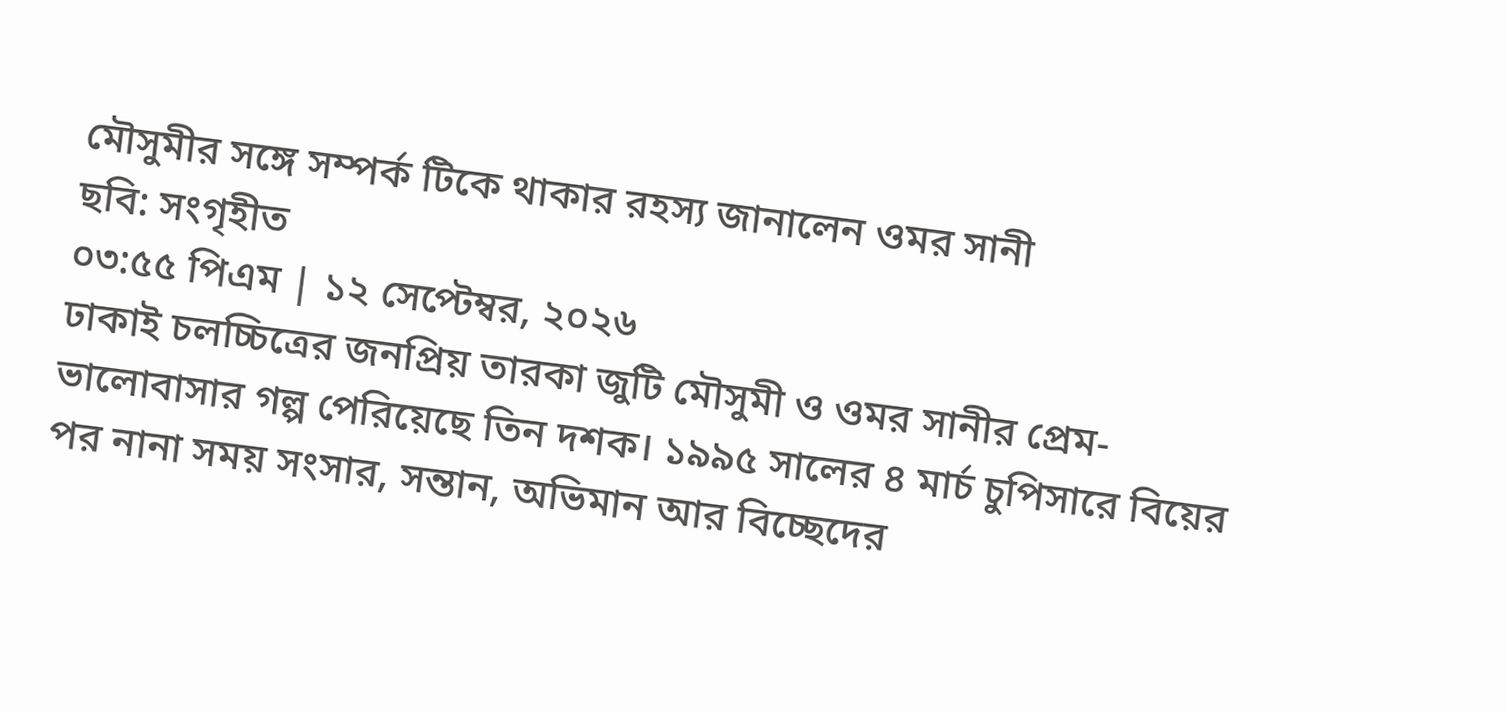মৌসুমীর সঙ্গে সম্পর্ক টিকে থাকার রহস্য জানালেন ওমর সানী
ছবি: সংগৃহীত
০৩:৫৫ পিএম | ১২ সেপ্টেম্বর, ২০২৬
ঢাকাই চলচ্চিত্রের জনপ্রিয় তারকা জুটি মৌসুমী ও ওমর সানীর প্রেম-ভালোবাসার গল্প পেরিয়েছে তিন দশক। ১৯৯৫ সালের ৪ মার্চ চুপিসারে বিয়ের পর নানা সময় সংসার, সন্তান, অভিমান আর বিচ্ছেদের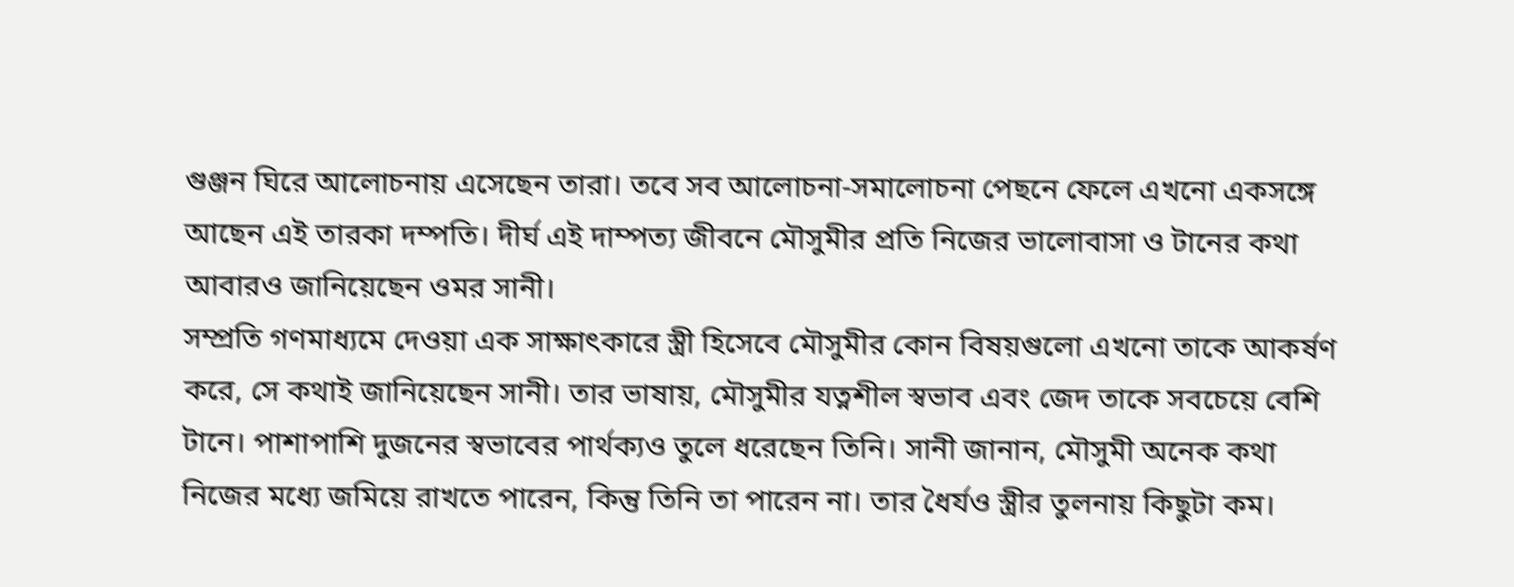গুঞ্জন ঘিরে আলোচনায় এসেছেন তারা। তবে সব আলোচনা-সমালোচনা পেছনে ফেলে এখনো একসঙ্গে আছেন এই তারকা দম্পতি। দীর্ঘ এই দাম্পত্য জীবনে মৌসুমীর প্রতি নিজের ভালোবাসা ও টানের কথা আবারও জানিয়েছেন ওমর সানী।
সম্প্রতি গণমাধ্যমে দেওয়া এক সাক্ষাৎকারে স্ত্রী হিসেবে মৌসুমীর কোন বিষয়গুলো এখনো তাকে আকর্ষণ করে, সে কথাই জানিয়েছেন সানী। তার ভাষায়, মৌসুমীর যত্নশীল স্বভাব এবং জেদ তাকে সবচেয়ে বেশি টানে। পাশাপাশি দুজনের স্বভাবের পার্থক্যও তুলে ধরেছেন তিনি। সানী জানান, মৌসুমী অনেক কথা নিজের মধ্যে জমিয়ে রাখতে পারেন, কিন্তু তিনি তা পারেন না। তার ধৈর্যও স্ত্রীর তুলনায় কিছুটা কম।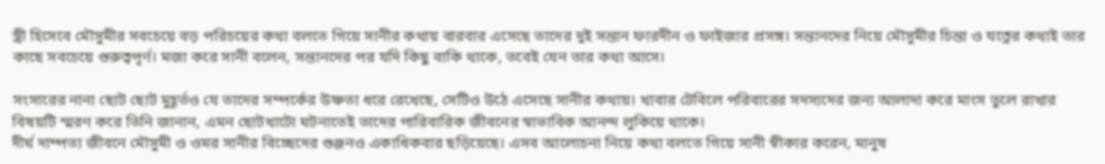স্ত্রী হিসেবে মৌসুমীর সবচেয়ে বড় পরিচয়ের কথা বলতে গিয়ে সানীর কথায় বারবার এসেছে তাদের দুই সন্তান ফারদীন ও ফাইজার প্রসঙ্গ। সন্তানদের নিয়ে মৌসুমীর চিন্তা ও যত্নের কথাই তার কাছে সবচেয়ে গুরুত্বপূর্ণ। মজা করে সানী বলেন, সন্তানদের পর যদি কিছু বাকি থাকে, তবেই যেন তার কথা আসে।

সংসারের নানা ছোট ছোট মুহূর্তও যে তাদের সম্পর্কের উষ্ণতা ধরে রেখেছে, সেটিও উঠে এসেছে সানীর কথায়। খাবার টেবিলে পরিবারের সদস্যদের জন্য আলাদা করে মাংস তুলে রাখার বিষয়টি স্মরণ করে তিনি জানান, এমন ছোটখাটো ঘটনাতেই তাদের পারিবারিক জীবনের স্বাভাবিক আনন্দ লুকিয়ে থাকে।
দীর্ঘ দাম্পত্য জীবনে মৌসুমী ও ওমর সানীর বিচ্ছেদের গুঞ্জনও একাধিকবার ছড়িয়েছে। এসব আলোচনা নিয়ে কথা বলতে গিয়ে সানী স্বীকার করেন, মানুষ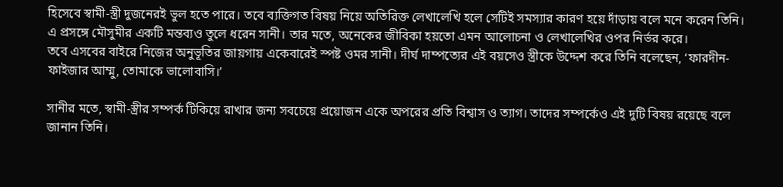হিসেবে স্বামী-স্ত্রী দুজনেরই ভুল হতে পারে। তবে ব্যক্তিগত বিষয় নিয়ে অতিরিক্ত লেখালেখি হলে সেটিই সমস্যার কারণ হয়ে দাঁড়ায় বলে মনে করেন তিনি। এ প্রসঙ্গে মৌসুমীর একটি মন্তব্যও তুলে ধরেন সানী। তার মতে, অনেকের জীবিকা হয়তো এমন আলোচনা ও লেখালেখির ওপর নির্ভর করে।
তবে এসবের বাইরে নিজের অনুভূতির জায়গায় একেবারেই স্পষ্ট ওমর সানী। দীর্ঘ দাম্পত্যের এই বয়সেও স্ত্রীকে উদ্দেশ করে তিনি বলেছেন, ‘ফারদীন-ফাইজার আম্মু, তোমাকে ভালোবাসি।’

সানীর মতে, স্বামী-স্ত্রীর সম্পর্ক টিকিয়ে রাখার জন্য সবচেয়ে প্রয়োজন একে অপরের প্রতি বিশ্বাস ও ত্যাগ। তাদের সম্পর্কেও এই দুটি বিষয় রয়েছে বলে জানান তিনি।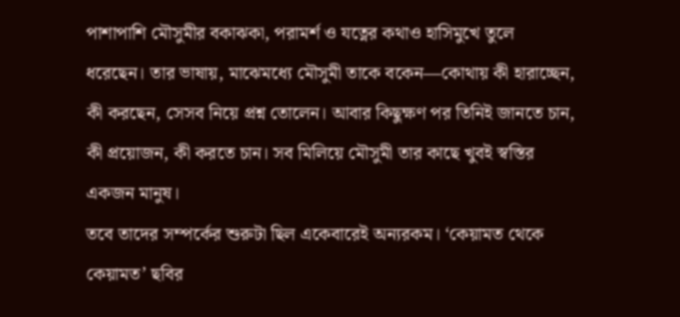পাশাপাশি মৌসুমীর বকাঝকা, পরামর্শ ও যত্নের কথাও হাসিমুখে তুলে ধরেছেন। তার ভাষায়, মাঝেমধ্যে মৌসুমী তাকে বকেন—কোথায় কী হারাচ্ছেন, কী করছেন, সেসব নিয়ে প্রশ্ন তোলেন। আবার কিছুক্ষণ পর তিনিই জানতে চান, কী প্রয়োজন, কী করতে চান। সব মিলিয়ে মৌসুমী তার কাছে খুবই স্বস্তির একজন মানুষ।
তবে তাদের সম্পর্কের শুরুটা ছিল একেবারেই অন্যরকম। ‘কেয়ামত থেকে কেয়ামত’ ছবির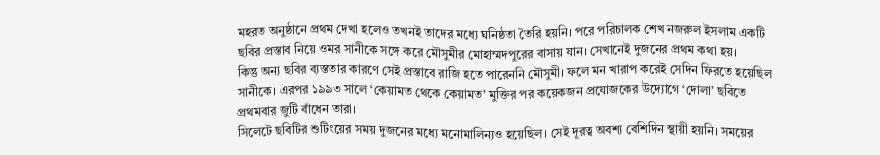মহরত অনুষ্ঠানে প্রথম দেখা হলেও তখনই তাদের মধ্যে ঘনিষ্ঠতা তৈরি হয়নি। পরে পরিচালক শেখ নজরুল ইসলাম একটি ছবির প্রস্তাব নিয়ে ওমর সানীকে সঙ্গে করে মৌসুমীর মোহাম্মদপুরের বাসায় যান। সেখানেই দুজনের প্রথম কথা হয়।
কিন্তু অন্য ছবির ব্যস্ততার কারণে সেই প্রস্তাবে রাজি হতে পারেননি মৌসুমী। ফলে মন খারাপ করেই সেদিন ফিরতে হয়েছিল সানীকে। এরপর ১৯৯৩ সালে ‘কেয়ামত থেকে কেয়ামত’ মুক্তির পর কয়েকজন প্রযোজকের উদ্যোগে ‘দোলা’ ছবিতে প্রথমবার জুটি বাঁধেন তারা।
সিলেটে ছবিটির শুটিংয়ের সময় দুজনের মধ্যে মনোমালিন্যও হয়েছিল। সেই দূরত্ব অবশ্য বেশিদিন স্থায়ী হয়নি। সময়ের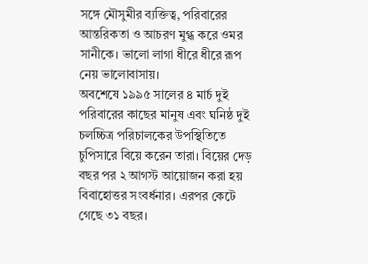সঙ্গে মৌসুমীর ব্যক্তিত্ব, পরিবারের আন্তরিকতা ও আচরণ মুগ্ধ করে ওমর সানীকে। ভালো লাগা ধীরে ধীরে রূপ নেয় ভালোবাসায়।
অবশেষে ১৯৯৫ সালের ৪ মার্চ দুই পরিবারের কাছের মানুষ এবং ঘনিষ্ঠ দুই চলচ্চিত্র পরিচালকের উপস্থিতিতে চুপিসারে বিয়ে করেন তারা। বিয়ের দেড় বছর পর ২ আগস্ট আয়োজন করা হয় বিবাহোত্তর সংবর্ধনার। এরপর কেটে গেছে ৩১ বছর।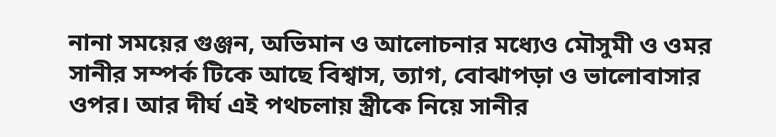নানা সময়ের গুঞ্জন, অভিমান ও আলোচনার মধ্যেও মৌসুমী ও ওমর সানীর সম্পর্ক টিকে আছে বিশ্বাস, ত্যাগ, বোঝাপড়া ও ভালোবাসার ওপর। আর দীর্ঘ এই পথচলায় স্ত্রীকে নিয়ে সানীর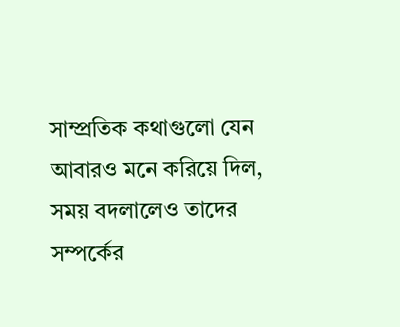সাম্প্রতিক কথাগুলো যেন আবারও মনে করিয়ে দিল, সময় বদলালেও তাদের সম্পর্কের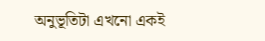অনুভূতিটা এখনো একই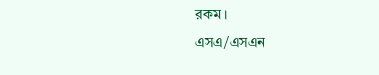রকম।
এসএ/এসএন